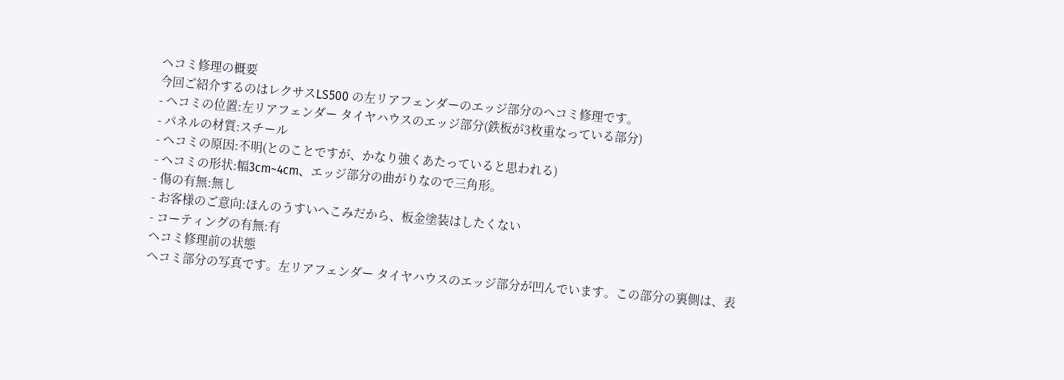ヘコミ修理の概要
今回ご紹介するのはレクサスLS500 の左リアフェンダーのエッジ部分のヘコミ修理です。
- ヘコミの位置:左リアフェンダー タイヤハウスのエッジ部分(鉄板が3枚重なっている部分)
- パネルの材質:スチール
- ヘコミの原因:不明(とのことですが、かなり強くあたっていると思われる)
- ヘコミの形状:幅3cm~4cm、エッジ部分の曲がりなので三角形。
- 傷の有無:無し
- お客様のご意向:ほんのうすいへこみだから、板金塗装はしたくない
- コーティングの有無:有
ヘコミ修理前の状態
ヘコミ部分の写真です。左リアフェンダー タイヤハウスのエッジ部分が凹んでいます。この部分の裏側は、表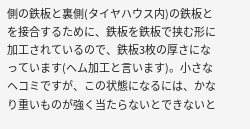側の鉄板と裏側(タイヤハウス内)の鉄板とを接合するために、鉄板を鉄板で挟む形に加工されているので、鉄板3枚の厚さになっています(ヘム加工と言います)。小さなヘコミですが、この状態になるには、かなり重いものが強く当たらないとできないと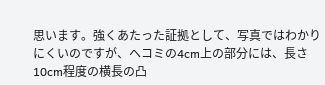思います。強くあたった証拠として、写真ではわかりにくいのですが、ヘコミの4cm上の部分には、長さ10cm程度の横長の凸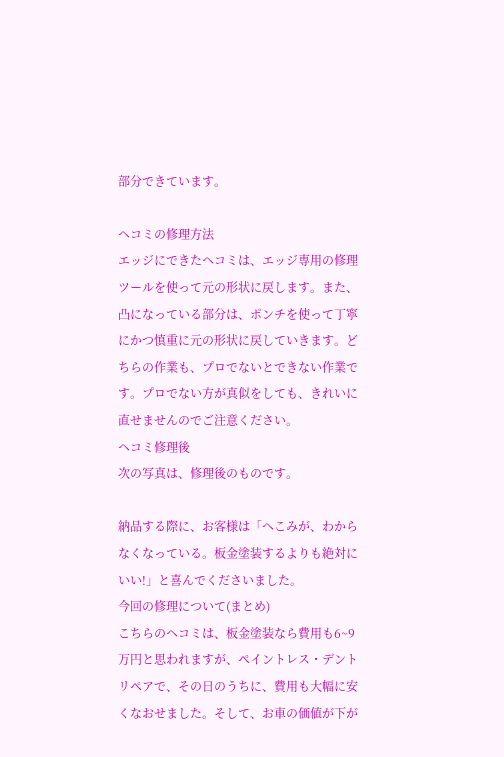部分できています。

ヘコミの修理方法
エッジにできたヘコミは、エッジ専用の修理ツールを使って元の形状に戻します。また、凸になっている部分は、ポンチを使って丁寧にかつ慎重に元の形状に戻していきます。どちらの作業も、プロでないとできない作業です。プロでない方が真似をしても、きれいに直せませんのでご注意ください。
ヘコミ修理後
次の写真は、修理後のものです。

納品する際に、お客様は「へこみが、わからなくなっている。板金塗装するよりも絶対にいい!」と喜んでくださいました。
今回の修理について(まとめ)
こちらのヘコミは、板金塗装なら費用も6~9万円と思われますが、ペイントレス・デントリペアで、その日のうちに、費用も大幅に安くなおせました。そして、お車の価値が下が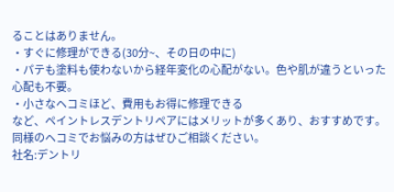ることはありません。
・すぐに修理ができる(30分~、その日の中に)
・パテも塗料も使わないから経年変化の心配がない。色や肌が違うといった心配も不要。
・小さなヘコミほど、費用もお得に修理できる
など、ペイントレスデントリペアにはメリットが多くあり、おすすめです。同様のヘコミでお悩みの方はぜひご相談ください。
社名:デントリ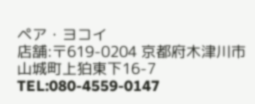ペア・ヨコイ
店舗:〒619-0204 京都府木津川市山城町上狛東下16-7
TEL:080-4559-0147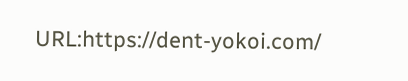URL:https://dent-yokoi.com/